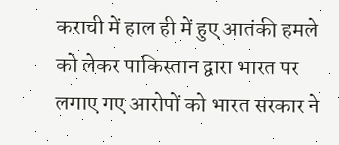कराची में हाल ही में हुए आतंकी हमले को लेकर पाकिस्तान द्वारा भारत पर लगाए गए आरोपों को भारत सरकार ने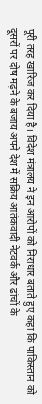पूरी तरह खारिज कर दिया है। विदेश मंत्रालय ने इन आरोपों को निराधार बताते हुए कहा कि पाकिस्तान को दूसरों पर दोष मढ़ने के बजाय अपने देश में सक्रिय आतंकवादी नेटवर्क और ढांचों के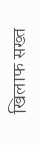खिलाफ सख्त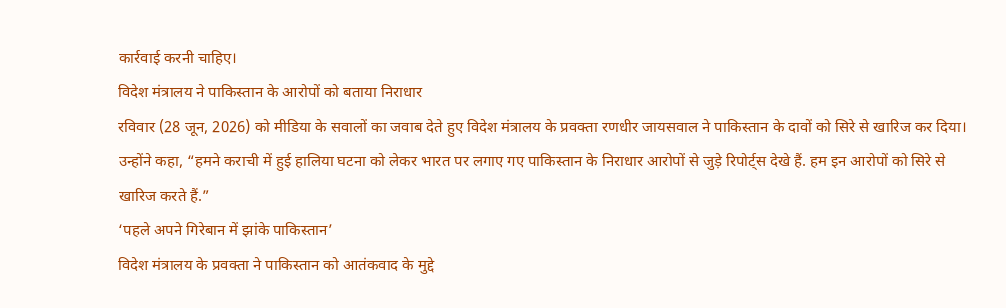कार्रवाई करनी चाहिए।
विदेश मंत्रालय ने पाकिस्तान के आरोपों को बताया निराधार
रविवार (28 जून, 2026) को मीडिया के सवालों का जवाब देते हुए विदेश मंत्रालय के प्रवक्ता रणधीर जायसवाल ने पाकिस्तान के दावों को सिरे से खारिज कर दिया।
उन्होंने कहा, “हमने कराची में हुई हालिया घटना को लेकर भारत पर लगाए गए पाकिस्तान के निराधार आरोपों से जुड़े रिपोर्ट्स देखे हैं. हम इन आरोपों को सिरे से खारिज करते हैं.”
‘पहले अपने गिरेबान में झांके पाकिस्तान’
विदेश मंत्रालय के प्रवक्ता ने पाकिस्तान को आतंकवाद के मुद्दे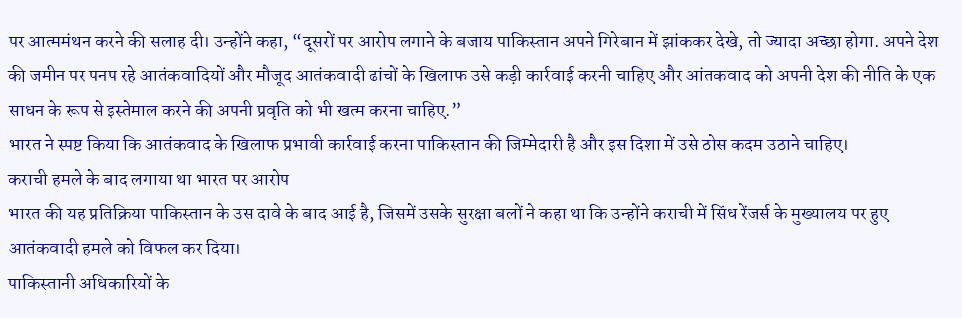पर आत्ममंथन करने की सलाह दी। उन्होंने कहा, “दूसरों पर आरोप लगाने के बजाय पाकिस्तान अपने गिरेबान में झांककर देखे, तो ज्यादा अच्छा होगा. अपने देश की जमीन पर पनप रहे आतंकवादियों और मौजूद आतंकवादी ढांचों के खिलाफ उसे कड़ी कार्रवाई करनी चाहिए और आंतकवाद को अपनी देश की नीति के एक साधन के रूप से इस्तेमाल करने की अपनी प्रवृति को भी खत्म करना चाहिए.”
भारत ने स्पष्ट किया कि आतंकवाद के खिलाफ प्रभावी कार्रवाई करना पाकिस्तान की जिम्मेदारी है और इस दिशा में उसे ठोस कदम उठाने चाहिए।
कराची हमले के बाद लगाया था भारत पर आरोप
भारत की यह प्रतिक्रिया पाकिस्तान के उस दावे के बाद आई है, जिसमें उसके सुरक्षा बलों ने कहा था कि उन्होंने कराची में सिंध रेंजर्स के मुख्यालय पर हुए आतंकवादी हमले को विफल कर दिया।
पाकिस्तानी अधिकारियों के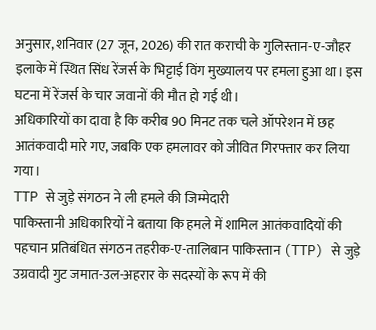अनुसार, शनिवार (27 जून, 2026) की रात कराची के गुलिस्तान-ए-जौहर इलाके में स्थित सिंध रेंजर्स के भिट्टाई विंग मुख्यालय पर हमला हुआ था। इस घटना में रेंजर्स के चार जवानों की मौत हो गई थी।
अधिकारियों का दावा है कि करीब 90 मिनट तक चले ऑपरेशन में छह आतंकवादी मारे गए, जबकि एक हमलावर को जीवित गिरफ्तार कर लिया गया।
TTP से जुड़े संगठन ने ली हमले की जिम्मेदारी
पाकिस्तानी अधिकारियों ने बताया कि हमले में शामिल आतंकवादियों की पहचान प्रतिबंधित संगठन तहरीक-ए-तालिबान पाकिस्तान (TTP) से जुड़े उग्रवादी गुट जमात-उल-अहरार के सदस्यों के रूप में की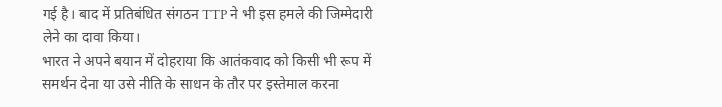गई है। बाद में प्रतिबंधित संगठन TTP ने भी इस हमले की जिम्मेदारी लेने का दावा किया।
भारत ने अपने बयान में दोहराया कि आतंकवाद को किसी भी रूप में समर्थन देना या उसे नीति के साधन के तौर पर इस्तेमाल करना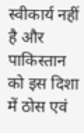स्वीकार्य नहीं है और पाकिस्तान को इस दिशा में ठोस एवं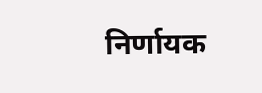निर्णायक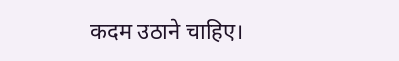कदम उठाने चाहिए।